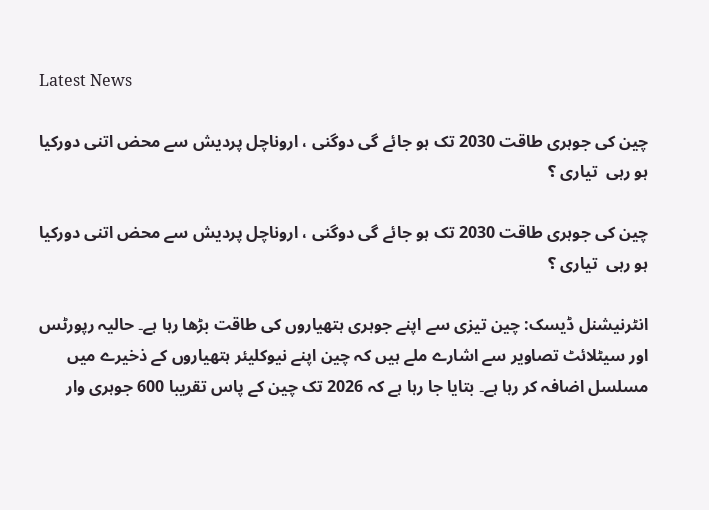Latest News

چین کی جوہری طاقت 2030 تک ہو جائے گی دوگنی ، اروناچل پردیش سے محض اتنی دورکیا ہو رہی  تیاری ؟

چین کی جوہری طاقت 2030 تک ہو جائے گی دوگنی ، اروناچل پردیش سے محض اتنی دورکیا ہو رہی  تیاری ؟

انٹرنیشنل ڈیسک: چین تیزی سے اپنے جوہری ہتھیاروں کی طاقت بڑھا رہا ہے۔ حالیہ رپورٹس اور سیٹلائٹ تصاویر سے اشارے ملے ہیں کہ چین اپنے نیوکلیئر ہتھیاروں کے ذخیرے میں مسلسل اضافہ کر رہا ہے۔ بتایا جا رہا ہے کہ 2026 تک چین کے پاس تقریبا 600 جوہری وار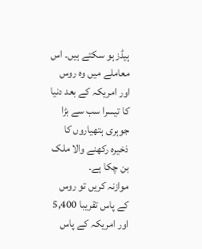ہیڈز ہو سکتے ہیں۔ اس معاملے میں وہ روس اور امریکہ کے بعد دنیا کا تیسرا سب سے بڑا جوہری ہتھیاروں کا ذخیرہ رکھنے والا ملک بن چکا ہے۔
موازنہ کریں تو روس کے پاس تقریبا 5,400 اور امریکہ کے پاس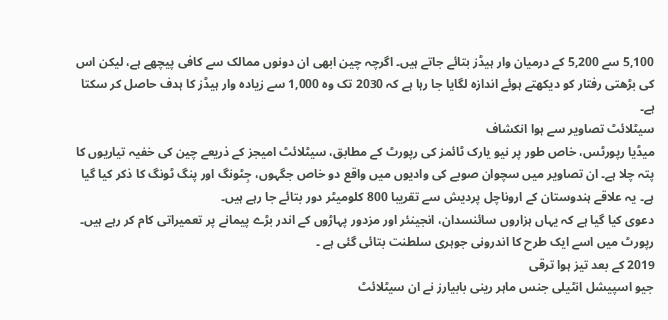5,100 سے 5,200 کے درمیان وار ہیڈز بتائے جاتے ہیں۔ اگرچہ چین ابھی ان دونوں ممالک سے کافی پیچھے ہے، لیکن اس کی بڑھتی رفتار کو دیکھتے ہوئے اندازہ لگایا جا رہا ہے کہ 2030 تک وہ 1,000 سے زیادہ وار ہیڈز کا ہدف حاصل کر سکتا ہے۔
سیٹلائٹ تصاویر سے ہوا انکشاف
میڈیا رپورٹس، خاص طور پر نیو یارک ٹائمز کی رپورٹ کے مطابق، سیٹلائٹ امیجز کے ذریعے چین کی خفیہ تیاریوں کا پتہ چلا ہے۔ ان تصاویر میں سچوان صوبے کی وادیوں میں واقع دو خاص جگہوں، جِٹونگ اور پنگ ٹونگ کا ذکر کیا گیا ہے۔ یہ علاقے ہندوستان کے اروناچل پردیش سے تقریبا 800 کلومیٹر دور بتائے جا رہے ہیں۔
دعوی کیا گیا ہے کہ یہاں ہزاروں سائنسدان، انجینئر اور مزدور پہاڑوں کے اندر بڑے پیمانے پر تعمیراتی کام کر رہے ہیں۔ رپورٹ میں اسے ایک طرح کا اندرونی جوہری سلطنت بتائی گئی ہے ۔
2019 کے بعد تیز ہوا ترقی
جیو اسپیشل انٹیلی جنس ماہر رینی بابیارز نے ان سیٹلائٹ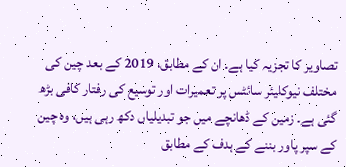تصاویر کا تجزیہ کیا ہے۔ ان کے مطابق، 2019 کے بعد چین کی مختلف نیوکلیئر سائٹس پر تعمیرات اور توسیع کی رفتار کافی بڑھ گئی ہے۔ زمین کے ڈھانچے میں جو تبدیلیاں دکھ رہی ہیں، وہ چین کے سپر پاور بننے کے ہدف کے مطابق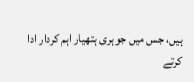ہیں، جس میں جوہری ہتھیار اہم کردار ادا کرتے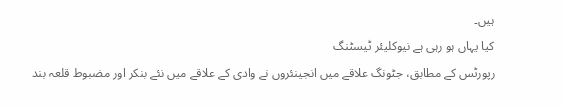ہیں۔
کیا یہاں ہو رہی ہے نیوکلیئر ٹیسٹنگ
رپورٹس کے مطابق، جٹونگ علاقے میں انجینئروں نے وادی کے علاقے میں نئے بنکر اور مضبوط قلعہ بند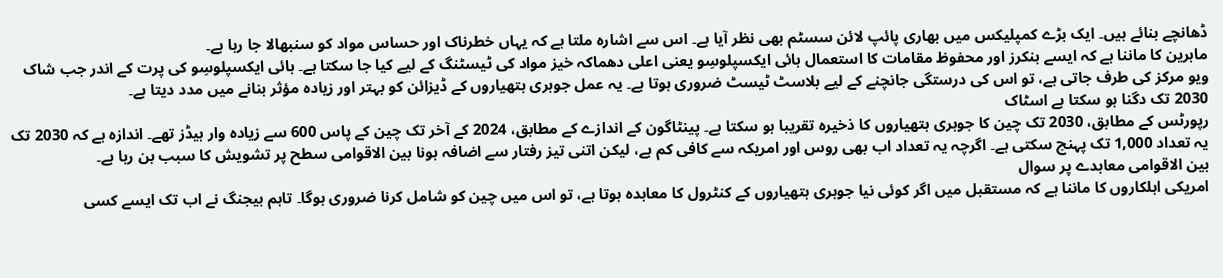ڈھانچے بنائے ہیں۔ ایک بڑے کمپلیکس میں بھاری پائپ لائن سسٹم بھی نظر آیا ہے۔ اس سے اشارہ ملتا ہے کہ یہاں خطرناک اور حساس مواد کو سنبھالا جا رہا ہے۔
ماہرین کا ماننا ہے کہ ایسے بنکرز اور محفوظ مقامات کا استعمال ہائی ایکسپلوسِو یعنی اعلی دھماکہ خیز مواد کی ٹیسٹنگ کے لیے کیا جا سکتا ہے۔ ہائی ایکسپلوسِو کی پرت کے اندر جب شاک ویو مرکز کی طرف جاتی ہے، تو اس کی درستگی جانچنے کے لیے بلاسٹ ٹیسٹ ضروری ہوتا ہے۔ یہ عمل جوہری ہتھیاروں کے ڈیزائن کو بہتر اور زیادہ مؤثر بنانے میں مدد دیتا ہے۔
2030 تک دگنا ہو سکتا ہے اسٹاک
رپورٹس کے مطابق، 2030 تک چین کا جوہری ہتھیاروں کا ذخیرہ تقریبا ہو سکتا ہے۔ پینٹاگون کے اندازے کے مطابق، 2024 کے آخر تک چین کے پاس 600 سے زیادہ وار ہیڈز تھے۔ اندازہ ہے کہ 2030 تک یہ تعداد 1,000 تک پہنچ سکتی ہے۔ اگرچہ یہ تعداد اب بھی روس اور امریکہ سے کافی کم ہے، لیکن اتنی تیز رفتار سے اضافہ ہونا بین الاقوامی سطح پر تشویش کا سبب بن رہا ہے۔
بین الاقوامی معاہدے پر سوال
امریکی اہلکاروں کا ماننا ہے کہ مستقبل میں اگر کوئی نیا جوہری ہتھیاروں کے کنٹرول کا معاہدہ ہوتا ہے، تو اس میں چین کو شامل کرنا ضروری ہوگا۔ تاہم بیجنگ نے اب تک ایسے کسی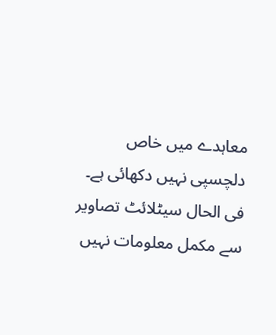معاہدے میں خاص دلچسپی نہیں دکھائی ہے۔ فی الحال سیٹلائٹ تصاویر سے مکمل معلومات نہیں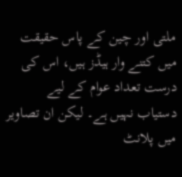ملتی اور چین کے پاس حقیقت میں کتنے وار ہیڈز ہیں، اس کی درست تعداد عوام کے لیے دستیاب نہیں ہے۔ لیکن ان تصاویر میں پلانٹ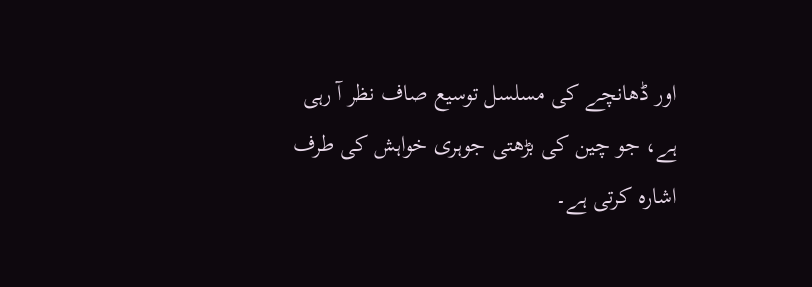اور ڈھانچے کی مسلسل توسیع صاف نظر آ رہی ہے، جو چین کی بڑھتی جوہری خواہش کی طرف اشارہ کرتی ہے۔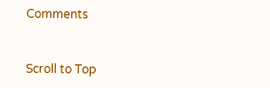Comments


Scroll to Top